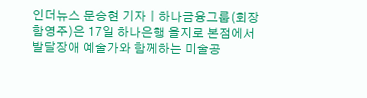인더뉴스 문승현 기자ㅣ하나금융그룹(회장 함영주)은 17일 하나은행 을지로 본점에서 발달장애 예술가와 함께하는 미술공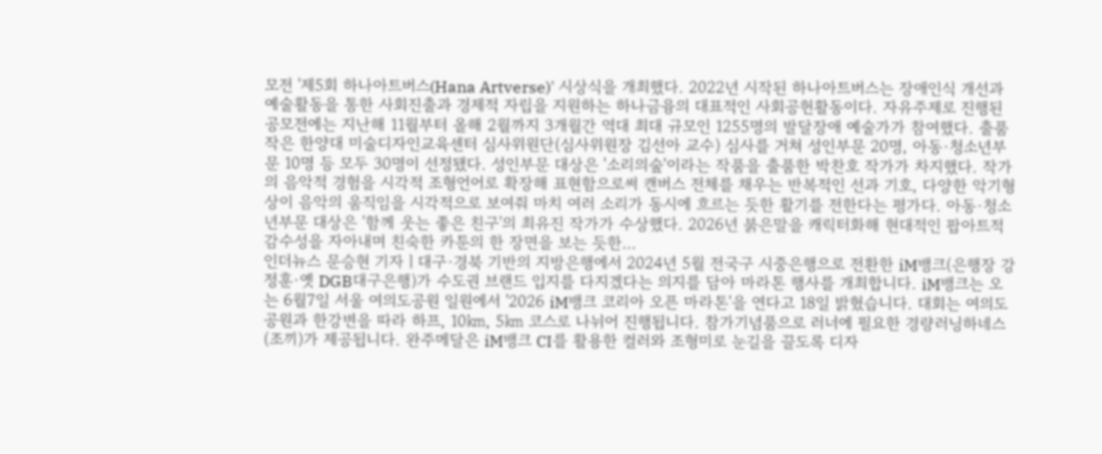모전 '제5회 하나아트버스(Hana Artverse)' 시상식을 개최했다. 2022년 시작된 하나아트버스는 장애인식 개선과 예술활동을 통한 사회진출과 경제적 자립을 지원하는 하나금융의 대표적인 사회공헌활동이다. 자유주제로 진행된 공모전에는 지난해 11월부터 올해 2월까지 3개월간 역대 최대 규모인 1255명의 발달장애 예술가가 참여했다. 출품작은 한양대 미술디자인교육센터 심사위원단(심사위원장 김선아 교수) 심사를 거쳐 성인부문 20명, 아동·청소년부문 10명 등 모두 30명이 선정됐다. 성인부문 대상은 '소리의숲'이라는 작품을 출품한 박찬호 작가가 차지했다. 작가의 음악적 경험을 시각적 조형언어로 확장해 표현함으로써 캔버스 전체를 채우는 반복적인 선과 기호, 다양한 악기형상이 음악의 움직임을 시각적으로 보여줘 마치 여러 소리가 동시에 흐르는 듯한 활기를 전한다는 평가다. 아동·청소년부문 대상은 '함께 웃는 좋은 친구'의 최유진 작가가 수상했다. 2026년 붉은말을 캐릭터화해 현대적인 팝아트적 감수성을 자아내며 친숙한 카툰의 한 장면을 보는 듯한…
인더뉴스 문승현 기자ㅣ대구·경북 기반의 지방은행에서 2024년 5월 전국구 시중은행으로 전환한 iM뱅크(은행장 강정훈·옛 DGB대구은행)가 수도권 브랜드 입지를 다지겠다는 의지를 담아 마라톤 행사를 개최합니다. iM뱅크는 오는 6월7일 서울 여의도공원 일원에서 '2026 iM뱅크 코리아 오픈 마라톤'을 연다고 18일 밝혔습니다. 대회는 여의도공원과 한강변을 따라 하프, 10㎞, 5㎞ 코스로 나뉘어 진행됩니다. 참가기념품으로 러너에 필요한 경량러닝하네스(조끼)가 제공됩니다. 완주메달은 iM뱅크 CI를 활용한 컬러와 조형미로 눈길을 끌도록 디자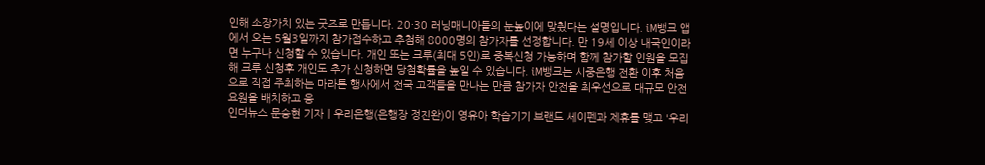인해 소장가치 있는 굿즈로 만듭니다. 20·30 러닝매니아들의 눈높이에 맞췄다는 설명입니다. iM뱅크 앱에서 오는 5월3일까지 참가접수하고 추첨해 8000명의 참가자를 선정합니다. 만 19세 이상 내국인이라면 누구나 신청할 수 있습니다. 개인 또는 크루(최대 5인)로 중복신청 가능하며 함께 참가할 인원을 모집해 크루 신청후 개인도 추가 신청하면 당첨확률을 높일 수 있습니다. iM뱅크는 시중은행 전환 이후 처음으로 직접 주최하는 마라톤 행사에서 전국 고객들을 만나는 만큼 참가자 안전을 최우선으로 대규모 안전요원을 배치하고 응
인더뉴스 문승현 기자ㅣ우리은행(은행장 정진완)이 영유아 학습기기 브랜드 세이펜과 제휴를 맺고 '우리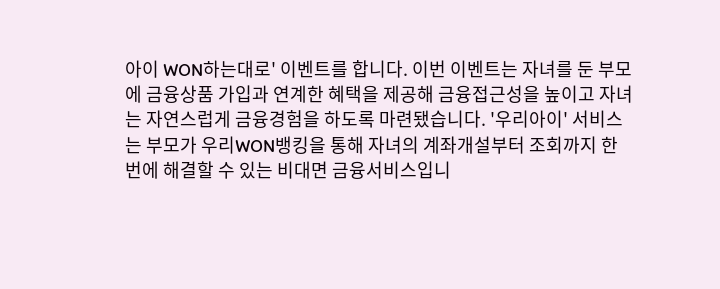아이 WON하는대로' 이벤트를 합니다. 이번 이벤트는 자녀를 둔 부모에 금융상품 가입과 연계한 혜택을 제공해 금융접근성을 높이고 자녀는 자연스럽게 금융경험을 하도록 마련됐습니다. '우리아이' 서비스는 부모가 우리WON뱅킹을 통해 자녀의 계좌개설부터 조회까지 한번에 해결할 수 있는 비대면 금융서비스입니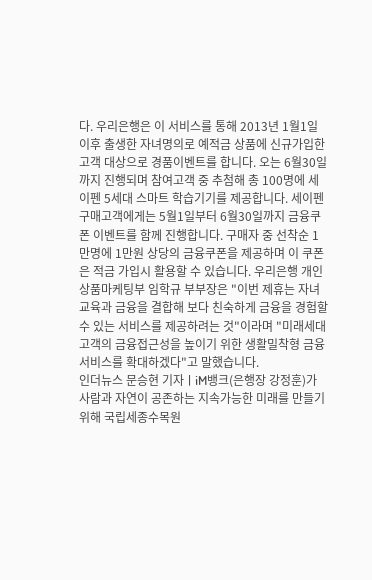다. 우리은행은 이 서비스를 통해 2013년 1월1일 이후 출생한 자녀명의로 예적금 상품에 신규가입한 고객 대상으로 경품이벤트를 합니다. 오는 6월30일까지 진행되며 참여고객 중 추첨해 총 100명에 세이펜 5세대 스마트 학습기기를 제공합니다. 세이펜 구매고객에게는 5월1일부터 6월30일까지 금융쿠폰 이벤트를 함께 진행합니다. 구매자 중 선착순 1만명에 1만원 상당의 금융쿠폰을 제공하며 이 쿠폰은 적금 가입시 활용할 수 있습니다. 우리은행 개인상품마케팅부 임학규 부부장은 "이번 제휴는 자녀교육과 금융을 결합해 보다 친숙하게 금융을 경험할 수 있는 서비스를 제공하려는 것"이라며 "미래세대 고객의 금융접근성을 높이기 위한 생활밀착형 금융서비스를 확대하겠다"고 말했습니다.
인더뉴스 문승현 기자ㅣiM뱅크(은행장 강정훈)가 사람과 자연이 공존하는 지속가능한 미래를 만들기 위해 국립세종수목원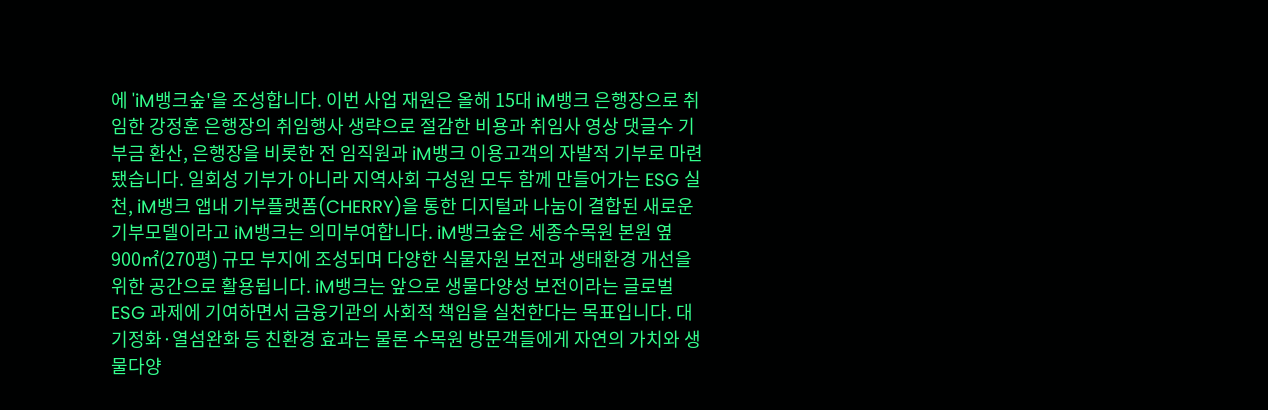에 'iM뱅크숲'을 조성합니다. 이번 사업 재원은 올해 15대 iM뱅크 은행장으로 취임한 강정훈 은행장의 취임행사 생략으로 절감한 비용과 취임사 영상 댓글수 기부금 환산, 은행장을 비롯한 전 임직원과 iM뱅크 이용고객의 자발적 기부로 마련됐습니다. 일회성 기부가 아니라 지역사회 구성원 모두 함께 만들어가는 ESG 실천, iM뱅크 앱내 기부플랫폼(CHERRY)을 통한 디지털과 나눔이 결합된 새로운 기부모델이라고 iM뱅크는 의미부여합니다. iM뱅크숲은 세종수목원 본원 옆 900㎡(270평) 규모 부지에 조성되며 다양한 식물자원 보전과 생태환경 개선을 위한 공간으로 활용됩니다. iM뱅크는 앞으로 생물다양성 보전이라는 글로벌 ESG 과제에 기여하면서 금융기관의 사회적 책임을 실천한다는 목표입니다. 대기정화·열섬완화 등 친환경 효과는 물론 수목원 방문객들에게 자연의 가치와 생물다양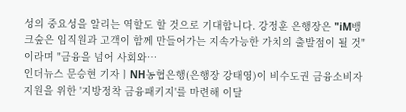성의 중요성을 알리는 역할도 할 것으로 기대합니다. 강정훈 은행장은 "iM뱅크숲은 임직원과 고객이 함께 만들어가는 지속가능한 가치의 출발점이 될 것"이라며 "금융을 넘어 사회와…
인더뉴스 문승현 기자ㅣNH농협은행(은행장 강태영)이 비수도권 금융소비자 지원을 위한 '지방정착 금융패키지'를 마련해 이달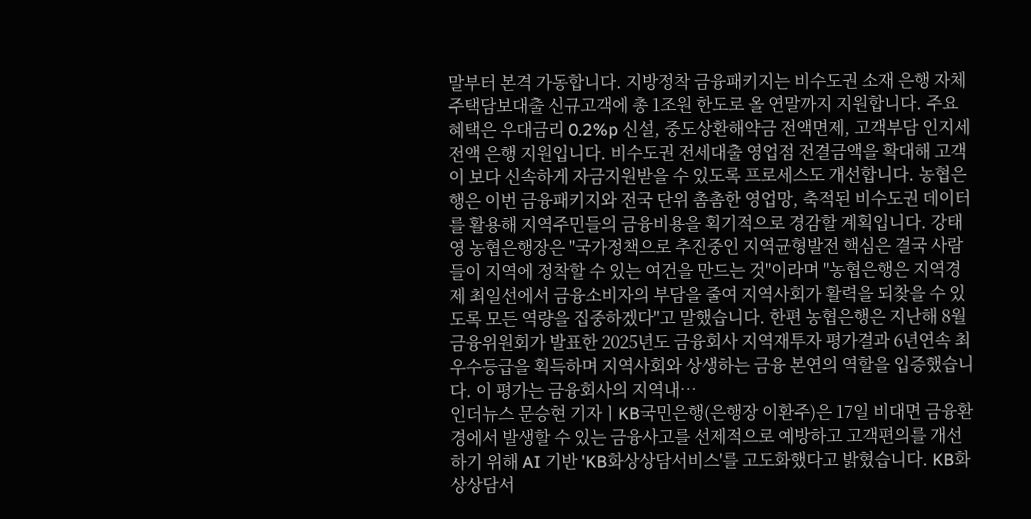말부터 본격 가동합니다. 지방정착 금융패키지는 비수도권 소재 은행 자체 주택담보대출 신규고객에 총 1조원 한도로 올 연말까지 지원합니다. 주요 혜택은 우대금리 0.2%p 신설, 중도상환해약금 전액면제, 고객부담 인지세 전액 은행 지원입니다. 비수도권 전세대출 영업점 전결금액을 확대해 고객이 보다 신속하게 자금지원받을 수 있도록 프로세스도 개선합니다. 농협은행은 이번 금융패키지와 전국 단위 촘촘한 영업망, 축적된 비수도권 데이터를 활용해 지역주민들의 금융비용을 획기적으로 경감할 계획입니다. 강태영 농협은행장은 "국가정책으로 추진중인 지역균형발전 핵심은 결국 사람들이 지역에 정착할 수 있는 여건을 만드는 것"이라며 "농협은행은 지역경제 최일선에서 금융소비자의 부담을 줄여 지역사회가 활력을 되찾을 수 있도록 모든 역량을 집중하겠다"고 말했습니다. 한편 농협은행은 지난해 8월 금융위원회가 발표한 2025년도 금융회사 지역재투자 평가결과 6년연속 최우수등급을 획득하며 지역사회와 상생하는 금융 본연의 역할을 입증했습니다. 이 평가는 금융회사의 지역내…
인더뉴스 문승현 기자ㅣKB국민은행(은행장 이환주)은 17일 비대면 금융환경에서 발생할 수 있는 금융사고를 선제적으로 예방하고 고객편의를 개선하기 위해 AI 기반 'KB화상상담서비스'를 고도화했다고 밝혔습니다. KB화상상담서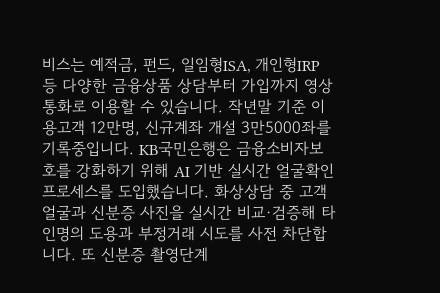비스는 예적금, 펀드, 일임형ISA, 개인형IRP 등 다양한 금융상품 상담부터 가입까지 영상통화로 이용할 수 있습니다. 작년말 기준 이용고객 12만명, 신규계좌 개설 3만5000좌를 기록중입니다. KB국민은행은 금융소비자보호를 강화하기 위해 AI 기반 실시간 얼굴확인 프로세스를 도입했습니다. 화상상담 중 고객 얼굴과 신분증 사진을 실시간 비교·검증해 타인명의 도용과 부정거래 시도를 사전 차단합니다. 또 신분증 촬영단계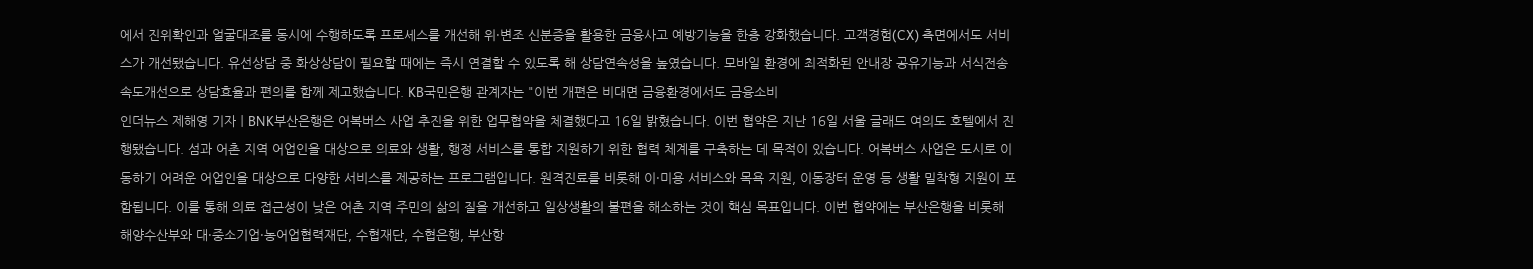에서 진위확인과 얼굴대조를 동시에 수행하도록 프로세스를 개선해 위·변조 신분증을 활용한 금융사고 예방기능을 한층 강화했습니다. 고객경험(CX) 측면에서도 서비스가 개선됐습니다. 유선상담 중 화상상담이 필요할 때에는 즉시 연결할 수 있도록 해 상담연속성을 높였습니다. 모바일 환경에 최적화된 안내장 공유기능과 서식전송 속도개선으로 상담효율과 편의를 함께 제고했습니다. KB국민은행 관계자는 "이번 개편은 비대면 금융환경에서도 금융소비
인더뉴스 제해영 기자ㅣBNK부산은행은 어복버스 사업 추진을 위한 업무협약을 체결했다고 16일 밝혔습니다. 이번 협약은 지난 16일 서울 글래드 여의도 호텔에서 진행됐습니다. 섬과 어촌 지역 어업인을 대상으로 의료와 생활, 행정 서비스를 통합 지원하기 위한 협력 체계를 구축하는 데 목적이 있습니다. 어복버스 사업은 도시로 이동하기 어려운 어업인을 대상으로 다양한 서비스를 제공하는 프로그램입니다. 원격진료를 비롯해 이·미용 서비스와 목욕 지원, 이동장터 운영 등 생활 밀착형 지원이 포함됩니다. 이를 통해 의료 접근성이 낮은 어촌 지역 주민의 삶의 질을 개선하고 일상생활의 불편을 해소하는 것이 핵심 목표입니다. 이번 협약에는 부산은행을 비롯해 해양수산부와 대·중소기업·농어업협력재단, 수협재단, 수협은행, 부산항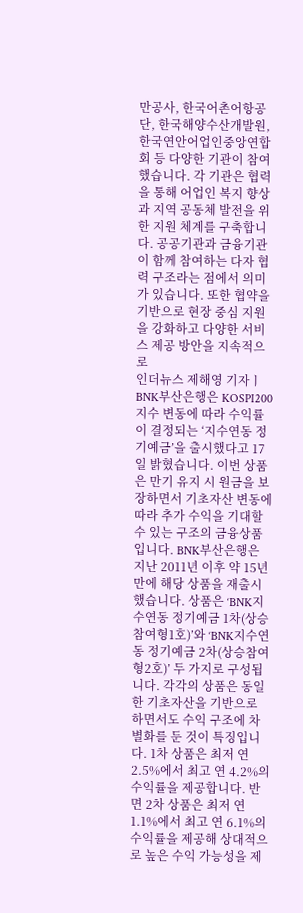만공사, 한국어촌어항공단, 한국해양수산개발원, 한국연안어업인중앙연합회 등 다양한 기관이 참여했습니다. 각 기관은 협력을 통해 어업인 복지 향상과 지역 공동체 발전을 위한 지원 체계를 구축합니다. 공공기관과 금융기관이 함께 참여하는 다자 협력 구조라는 점에서 의미가 있습니다. 또한 협약을 기반으로 현장 중심 지원을 강화하고 다양한 서비스 제공 방안을 지속적으로
인더뉴스 제해영 기자ㅣBNK부산은행은 KOSPI200 지수 변동에 따라 수익률이 결정되는 ‘지수연동 정기예금’을 출시했다고 17일 밝혔습니다. 이번 상품은 만기 유지 시 원금을 보장하면서 기초자산 변동에 따라 추가 수익을 기대할 수 있는 구조의 금융상품입니다. BNK부산은행은 지난 2011년 이후 약 15년 만에 해당 상품을 재출시했습니다. 상품은 ‘BNK지수연동 정기예금 1차(상승참여형1호)’와 ‘BNK지수연동 정기예금 2차(상승참여형2호)’ 두 가지로 구성됩니다. 각각의 상품은 동일한 기초자산을 기반으로 하면서도 수익 구조에 차별화를 둔 것이 특징입니다. 1차 상품은 최저 연 2.5%에서 최고 연 4.2%의 수익률을 제공합니다. 반면 2차 상품은 최저 연 1.1%에서 최고 연 6.1%의 수익률을 제공해 상대적으로 높은 수익 가능성을 제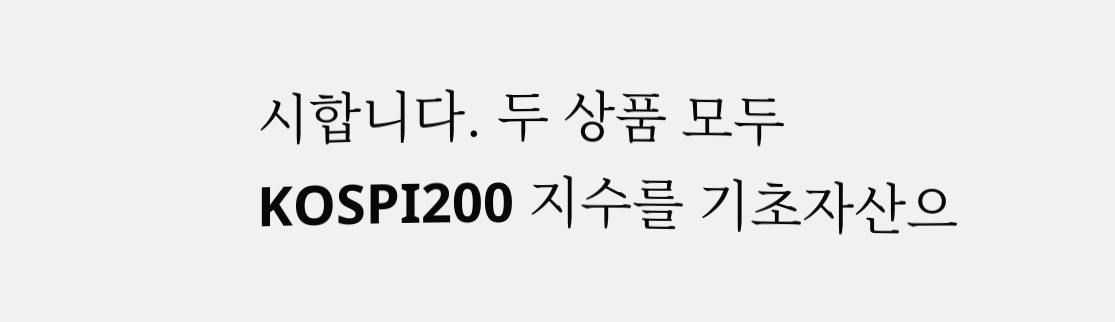시합니다. 두 상품 모두 KOSPI200 지수를 기초자산으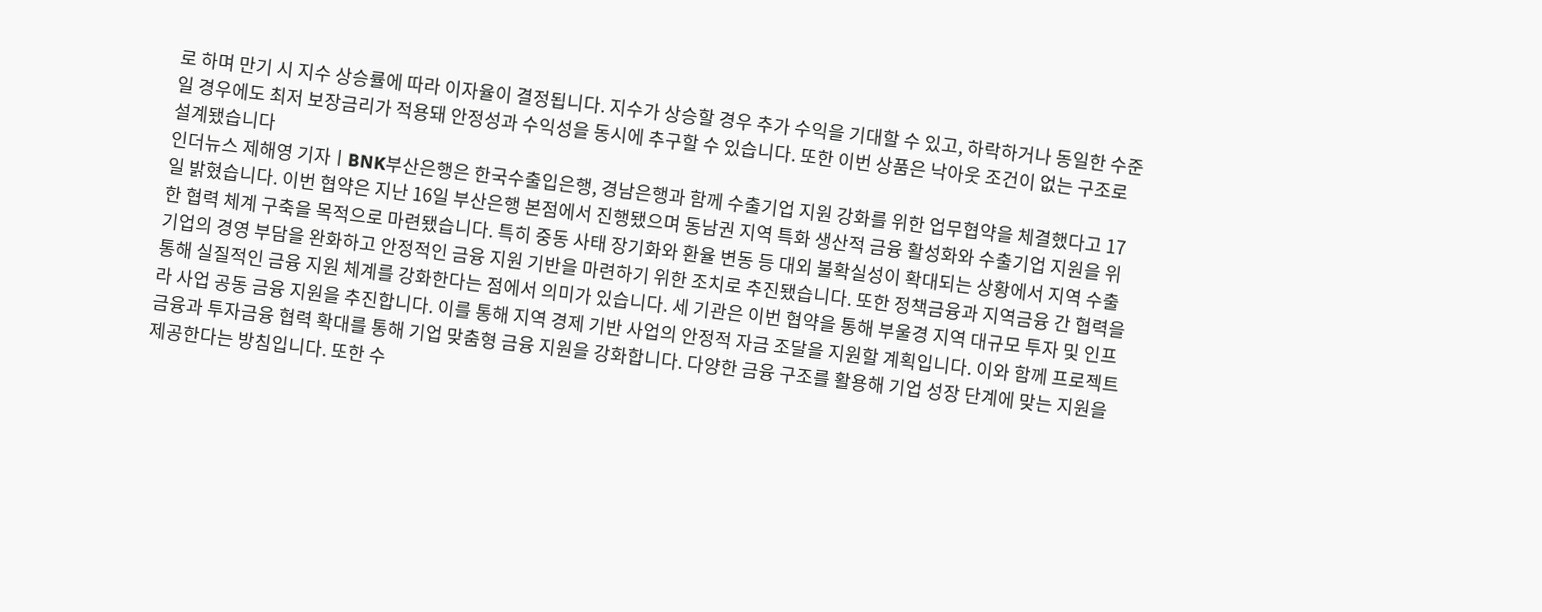로 하며 만기 시 지수 상승률에 따라 이자율이 결정됩니다. 지수가 상승할 경우 추가 수익을 기대할 수 있고, 하락하거나 동일한 수준일 경우에도 최저 보장금리가 적용돼 안정성과 수익성을 동시에 추구할 수 있습니다. 또한 이번 상품은 낙아웃 조건이 없는 구조로 설계됐습니다
인더뉴스 제해영 기자ㅣBNK부산은행은 한국수출입은행, 경남은행과 함께 수출기업 지원 강화를 위한 업무협약을 체결했다고 17일 밝혔습니다. 이번 협약은 지난 16일 부산은행 본점에서 진행됐으며 동남권 지역 특화 생산적 금융 활성화와 수출기업 지원을 위한 협력 체계 구축을 목적으로 마련됐습니다. 특히 중동 사태 장기화와 환율 변동 등 대외 불확실성이 확대되는 상황에서 지역 수출기업의 경영 부담을 완화하고 안정적인 금융 지원 기반을 마련하기 위한 조치로 추진됐습니다. 또한 정책금융과 지역금융 간 협력을 통해 실질적인 금융 지원 체계를 강화한다는 점에서 의미가 있습니다. 세 기관은 이번 협약을 통해 부울경 지역 대규모 투자 및 인프라 사업 공동 금융 지원을 추진합니다. 이를 통해 지역 경제 기반 사업의 안정적 자금 조달을 지원할 계획입니다. 이와 함께 프로젝트금융과 투자금융 협력 확대를 통해 기업 맞춤형 금융 지원을 강화합니다. 다양한 금융 구조를 활용해 기업 성장 단계에 맞는 지원을 제공한다는 방침입니다. 또한 수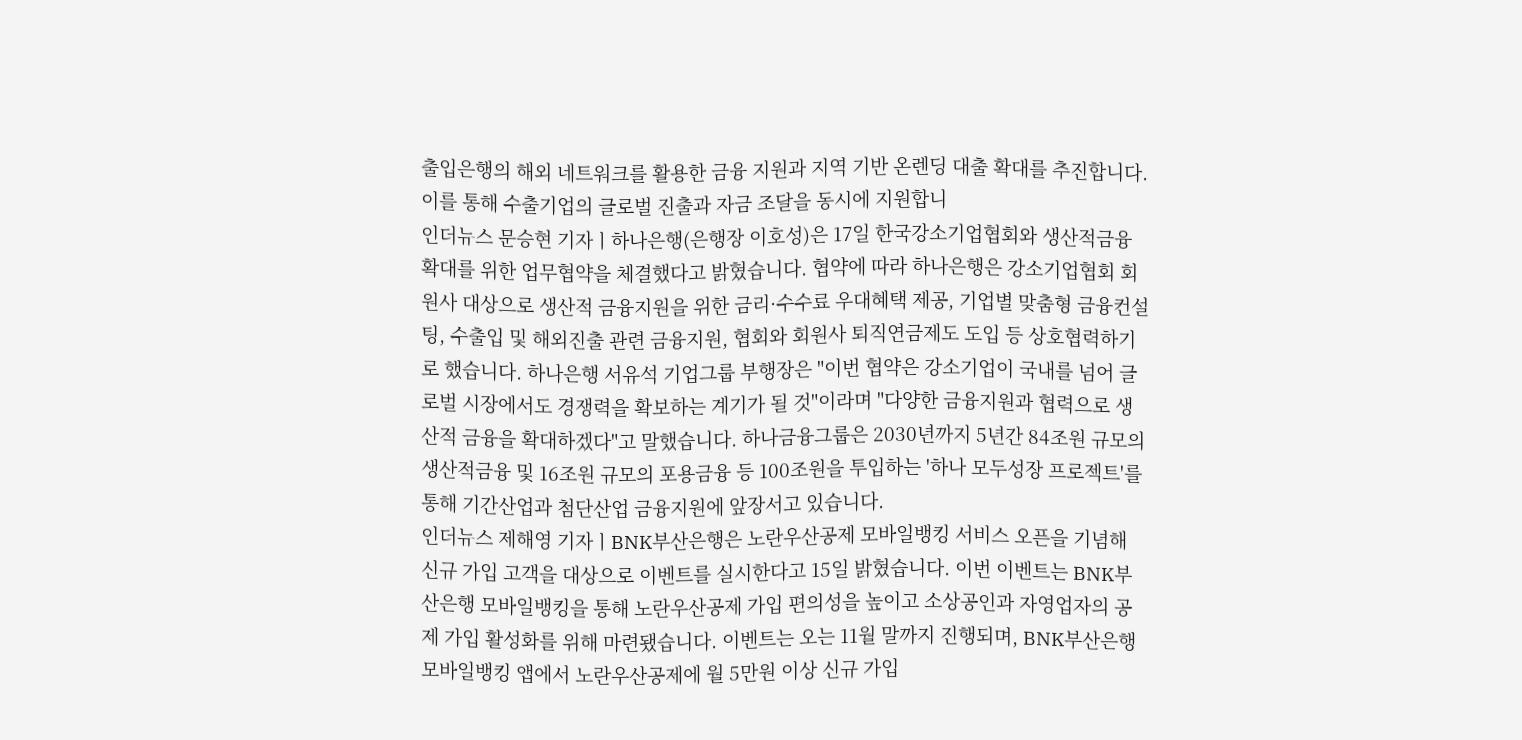출입은행의 해외 네트워크를 활용한 금융 지원과 지역 기반 온렌딩 대출 확대를 추진합니다. 이를 통해 수출기업의 글로벌 진출과 자금 조달을 동시에 지원합니
인더뉴스 문승현 기자ㅣ하나은행(은행장 이호성)은 17일 한국강소기업협회와 생산적금융 확대를 위한 업무협약을 체결했다고 밝혔습니다. 협약에 따라 하나은행은 강소기업협회 회원사 대상으로 생산적 금융지원을 위한 금리·수수료 우대혜택 제공, 기업별 맞춤형 금융컨설팅, 수출입 및 해외진출 관련 금융지원, 협회와 회원사 퇴직연금제도 도입 등 상호협력하기로 했습니다. 하나은행 서유석 기업그룹 부행장은 "이번 협약은 강소기업이 국내를 넘어 글로벌 시장에서도 경쟁력을 확보하는 계기가 될 것"이라며 "다양한 금융지원과 협력으로 생산적 금융을 확대하겠다"고 말했습니다. 하나금융그룹은 2030년까지 5년간 84조원 규모의 생산적금융 및 16조원 규모의 포용금융 등 100조원을 투입하는 '하나 모두성장 프로젝트'를 통해 기간산업과 첨단산업 금융지원에 앞장서고 있습니다.
인더뉴스 제해영 기자ㅣBNK부산은행은 노란우산공제 모바일뱅킹 서비스 오픈을 기념해 신규 가입 고객을 대상으로 이벤트를 실시한다고 15일 밝혔습니다. 이번 이벤트는 BNK부산은행 모바일뱅킹을 통해 노란우산공제 가입 편의성을 높이고 소상공인과 자영업자의 공제 가입 활성화를 위해 마련됐습니다. 이벤트는 오는 11월 말까지 진행되며, BNK부산은행 모바일뱅킹 앱에서 노란우산공제에 월 5만원 이상 신규 가입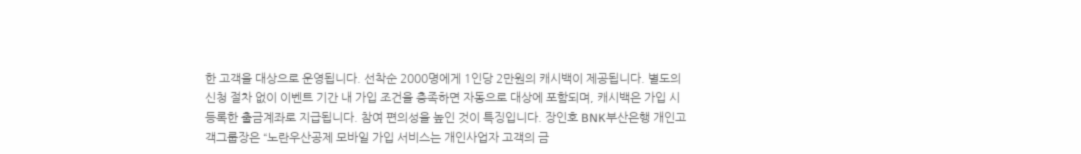한 고객을 대상으로 운영됩니다. 선착순 2000명에게 1인당 2만원의 캐시백이 제공됩니다. 별도의 신청 절차 없이 이벤트 기간 내 가입 조건을 충족하면 자동으로 대상에 포함되며, 캐시백은 가입 시 등록한 출금계좌로 지급됩니다. 참여 편의성을 높인 것이 특징입니다. 장인호 BNK부산은행 개인고객그룹장은 “노란우산공제 모바일 가입 서비스는 개인사업자 고객의 금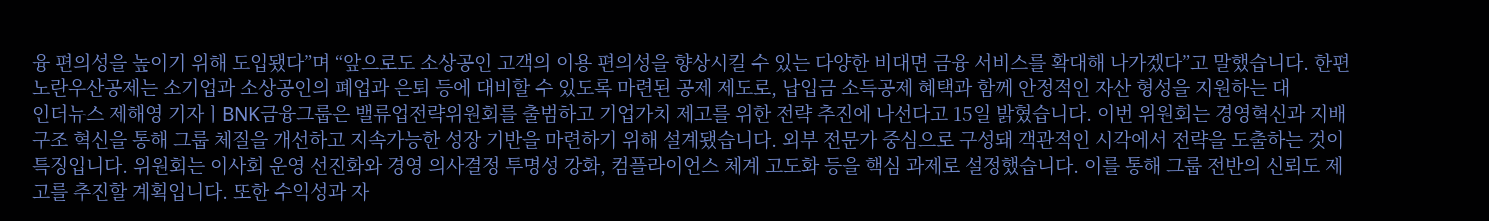융 편의성을 높이기 위해 도입됐다”며 “앞으로도 소상공인 고객의 이용 편의성을 향상시킬 수 있는 다양한 비대면 금융 서비스를 확대해 나가겠다”고 말했습니다. 한편 노란우산공제는 소기업과 소상공인의 폐업과 은퇴 등에 대비할 수 있도록 마련된 공제 제도로, 납입금 소득공제 혜택과 함께 안정적인 자산 형성을 지원하는 대
인더뉴스 제해영 기자ㅣBNK금융그룹은 밸류업전략위원회를 출범하고 기업가치 제고를 위한 전략 추진에 나선다고 15일 밝혔습니다. 이번 위원회는 경영혁신과 지배구조 혁신을 통해 그룹 체질을 개선하고 지속가능한 성장 기반을 마련하기 위해 설계됐습니다. 외부 전문가 중심으로 구성돼 객관적인 시각에서 전략을 도출하는 것이 특징입니다. 위원회는 이사회 운영 선진화와 경영 의사결정 투명성 강화, 컴플라이언스 체계 고도화 등을 핵심 과제로 설정했습니다. 이를 통해 그룹 전반의 신뢰도 제고를 추진할 계획입니다. 또한 수익성과 자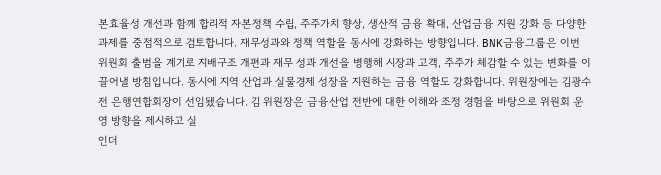본효율성 개선과 함께 합리적 자본정책 수립, 주주가치 향상, 생산적 금융 확대, 산업금융 지원 강화 등 다양한 과제를 중점적으로 검토합니다. 재무성과와 정책 역할을 동시에 강화하는 방향입니다. BNK금융그룹은 이번 위원회 출범을 계기로 지배구조 개편과 재무 성과 개선을 병행해 시장과 고객, 주주가 체감할 수 있는 변화를 이끌어낼 방침입니다. 동시에 지역 산업과 실물경제 성장을 지원하는 금융 역할도 강화합니다. 위원장에는 김광수 전 은행연합회장이 선임됐습니다. 김 위원장은 금융산업 전반에 대한 이해와 조정 경험을 바탕으로 위원회 운영 방향을 제시하고 실
인더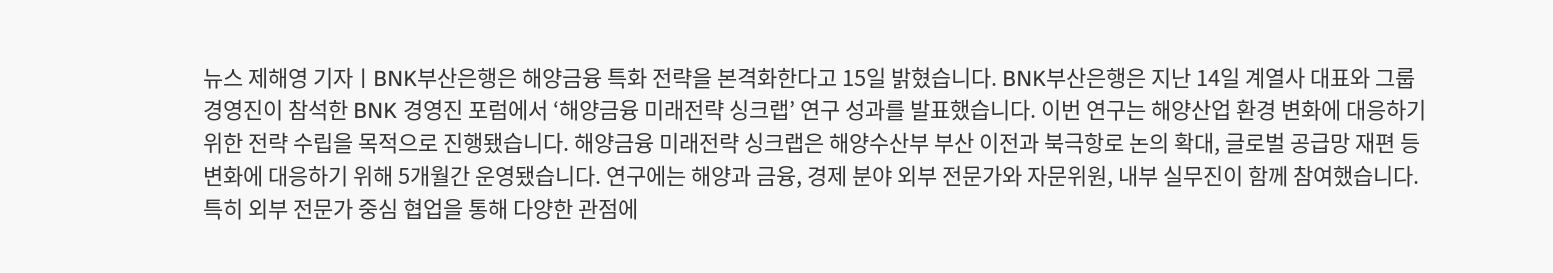뉴스 제해영 기자ㅣBNK부산은행은 해양금융 특화 전략을 본격화한다고 15일 밝혔습니다. BNK부산은행은 지난 14일 계열사 대표와 그룹 경영진이 참석한 BNK 경영진 포럼에서 ‘해양금융 미래전략 싱크랩’ 연구 성과를 발표했습니다. 이번 연구는 해양산업 환경 변화에 대응하기 위한 전략 수립을 목적으로 진행됐습니다. 해양금융 미래전략 싱크랩은 해양수산부 부산 이전과 북극항로 논의 확대, 글로벌 공급망 재편 등 변화에 대응하기 위해 5개월간 운영됐습니다. 연구에는 해양과 금융, 경제 분야 외부 전문가와 자문위원, 내부 실무진이 함께 참여했습니다. 특히 외부 전문가 중심 협업을 통해 다양한 관점에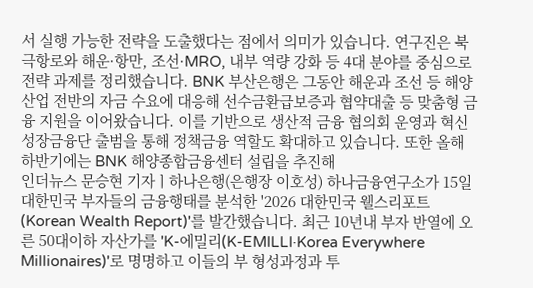서 실행 가능한 전략을 도출했다는 점에서 의미가 있습니다. 연구진은 북극항로와 해운·항만, 조선·MRO, 내부 역량 강화 등 4대 분야를 중심으로 전략 과제를 정리했습니다. BNK 부산은행은 그동안 해운과 조선 등 해양산업 전반의 자금 수요에 대응해 선수금환급보증과 협약대출 등 맞춤형 금융 지원을 이어왔습니다. 이를 기반으로 생산적 금융 협의회 운영과 혁신성장금융단 출범을 통해 정책금융 역할도 확대하고 있습니다. 또한 올해 하반기에는 BNK 해양종합금융센터 설립을 추진해
인더뉴스 문승현 기자ㅣ하나은행(은행장 이호성) 하나금융연구소가 15일 대한민국 부자들의 금융행태를 분석한 '2026 대한민국 웰스리포트(Korean Wealth Report)'를 발간했습니다. 최근 10년내 부자 반열에 오른 50대이하 자산가를 'K-에밀리(K-EMILLI·Korea Everywhere Millionaires)'로 명명하고 이들의 부 형성과정과 투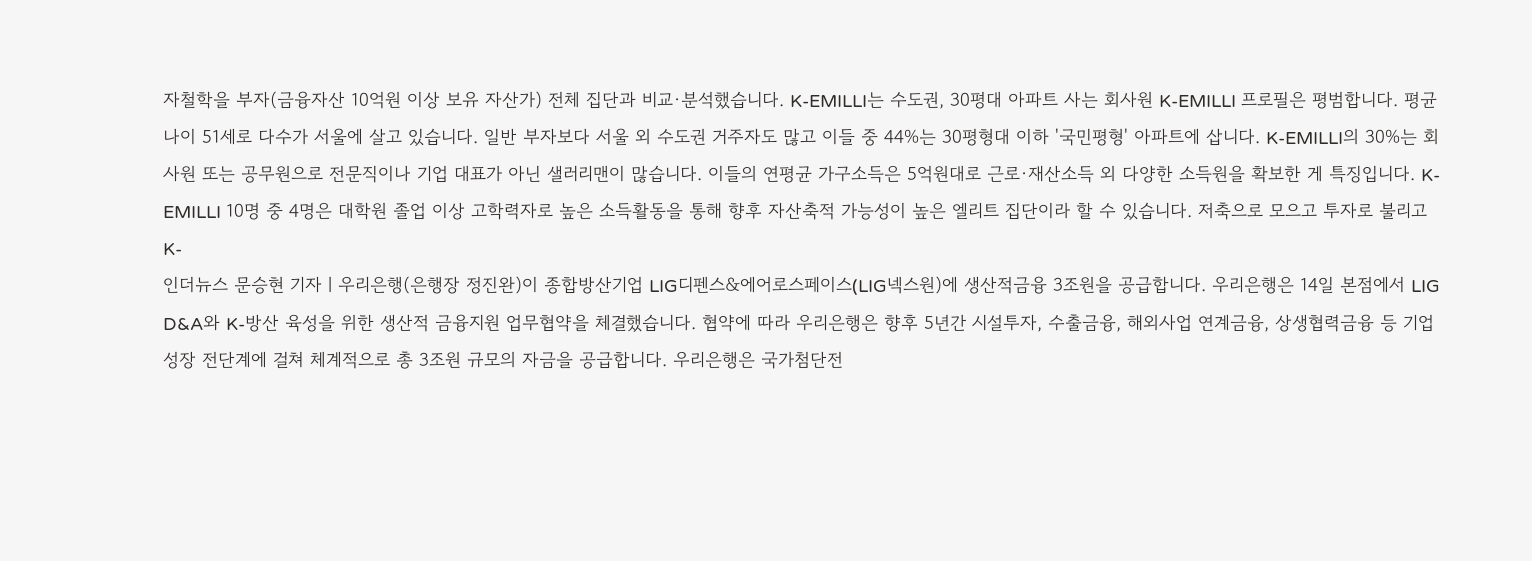자철학을 부자(금융자산 10억원 이상 보유 자산가) 전체 집단과 비교·분석했습니다. K-EMILLI는 수도권, 30평대 아파트 사는 회사원 K-EMILLI 프로필은 평범합니다. 평균나이 51세로 다수가 서울에 살고 있습니다. 일반 부자보다 서울 외 수도권 거주자도 많고 이들 중 44%는 30평형대 이하 '국민평형' 아파트에 삽니다. K-EMILLI의 30%는 회사원 또는 공무원으로 전문직이나 기업 대표가 아닌 샐러리맨이 많습니다. 이들의 연평균 가구소득은 5억원대로 근로·재산소득 외 다양한 소득원을 확보한 게 특징입니다. K-EMILLI 10명 중 4명은 대학원 졸업 이상 고학력자로 높은 소득활동을 통해 향후 자산축적 가능성이 높은 엘리트 집단이라 할 수 있습니다. 저축으로 모으고 투자로 불리고 K-
인더뉴스 문승현 기자ㅣ우리은행(은행장 정진완)이 종합방산기업 LIG디펜스&에어로스페이스(LIG넥스원)에 생산적금융 3조원을 공급합니다. 우리은행은 14일 본점에서 LIG D&A와 K-방산 육성을 위한 생산적 금융지원 업무협약을 체결했습니다. 협약에 따라 우리은행은 향후 5년간 시설투자, 수출금융, 해외사업 연계금융, 상생협력금융 등 기업성장 전단계에 걸쳐 체계적으로 총 3조원 규모의 자금을 공급합니다. 우리은행은 국가첨단전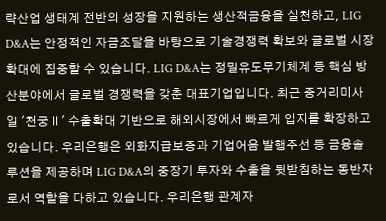략산업 생태계 전반의 성장을 지원하는 생산적금융을 실천하고, LIG D&A는 안정적인 자금조달을 바탕으로 기술경쟁력 확보와 글로벌 시장확대에 집중할 수 있습니다. LIG D&A는 정밀유도무기체계 등 핵심 방산분야에서 글로벌 경쟁력을 갖춘 대표기업입니다. 최근 중거리미사일 '천궁Ⅱ' 수출확대 기반으로 해외시장에서 빠르게 입지를 확장하고 있습니다. 우리은행은 외화지급보증과 기업어음 발행주선 등 금융솔루션을 제공하며 LIG D&A의 중장기 투자와 수출을 뒷받침하는 동반자로서 역할을 다하고 있습니다. 우리은행 관계자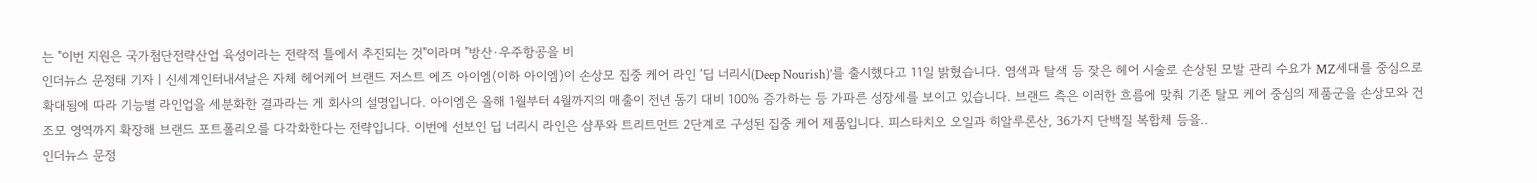는 "이번 지원은 국가첨단전략산업 육성이라는 전략적 틀에서 추진되는 것"이라며 "방산·우주항공을 비
인더뉴스 문정태 기자ㅣ신세계인터내셔날은 자체 헤어케어 브랜드 저스트 에즈 아이엠(이하 아이엠)이 손상모 집중 케어 라인 ‘딥 너리시(Deep Nourish)’를 출시했다고 11일 밝혔습니다. 염색과 탈색 등 잦은 헤어 시술로 손상된 모발 관리 수요가 MZ세대를 중심으로 확대됨에 따라 기능별 라인업을 세분화한 결과라는 게 회사의 설명입니다. 아이엠은 올해 1월부터 4월까지의 매출이 전년 동기 대비 100% 증가하는 등 가파른 성장세를 보이고 있습니다. 브랜드 측은 이러한 흐름에 맞춰 기존 탈모 케어 중심의 제품군을 손상모와 건조모 영역까지 확장해 브랜드 포트폴리오를 다각화한다는 전략입니다. 이번에 선보인 딥 너리시 라인은 샴푸와 트리트먼트 2단계로 구성된 집중 케어 제품입니다. 피스타치오 오일과 히알루론산, 36가지 단백질 복합체 등을..
인더뉴스 문정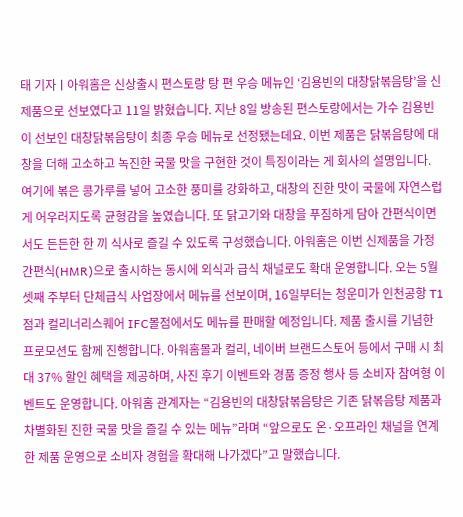태 기자ㅣ아워홈은 신상출시 편스토랑 탕 편 우승 메뉴인 ‘김용빈의 대창닭볶음탕’을 신제품으로 선보였다고 11일 밝혔습니다. 지난 8일 방송된 편스토랑에서는 가수 김용빈이 선보인 대창닭볶음탕이 최종 우승 메뉴로 선정됐는데요. 이번 제품은 닭볶음탕에 대창을 더해 고소하고 녹진한 국물 맛을 구현한 것이 특징이라는 게 회사의 설명입니다. 여기에 볶은 콩가루를 넣어 고소한 풍미를 강화하고, 대창의 진한 맛이 국물에 자연스럽게 어우러지도록 균형감을 높였습니다. 또 닭고기와 대창을 푸짐하게 담아 간편식이면서도 든든한 한 끼 식사로 즐길 수 있도록 구성했습니다. 아워홈은 이번 신제품을 가정간편식(HMR)으로 출시하는 동시에 외식과 급식 채널로도 확대 운영합니다. 오는 5월 셋째 주부터 단체급식 사업장에서 메뉴를 선보이며, 16일부터는 청운미가 인천공항 T1점과 컬리너리스퀘어 IFC몰점에서도 메뉴를 판매할 예정입니다. 제품 출시를 기념한 프로모션도 함께 진행합니다. 아워홈몰과 컬리, 네이버 브랜드스토어 등에서 구매 시 최대 37% 할인 혜택을 제공하며, 사진 후기 이벤트와 경품 증정 행사 등 소비자 참여형 이벤트도 운영합니다. 아워홈 관계자는 “김용빈의 대창닭볶음탕은 기존 닭볶음탕 제품과 차별화된 진한 국물 맛을 즐길 수 있는 메뉴”라며 “앞으로도 온·오프라인 채널을 연계한 제품 운영으로 소비자 경험을 확대해 나가겠다”고 말했습니다.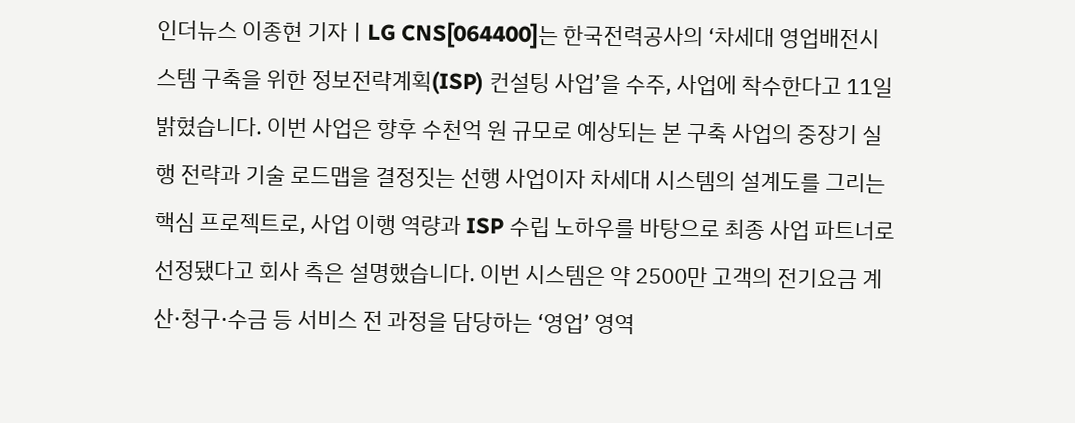인더뉴스 이종현 기자ㅣLG CNS[064400]는 한국전력공사의 ‘차세대 영업배전시스템 구축을 위한 정보전략계획(ISP) 컨설팅 사업’을 수주, 사업에 착수한다고 11일 밝혔습니다. 이번 사업은 향후 수천억 원 규모로 예상되는 본 구축 사업의 중장기 실행 전략과 기술 로드맵을 결정짓는 선행 사업이자 차세대 시스템의 설계도를 그리는 핵심 프로젝트로, 사업 이행 역량과 ISP 수립 노하우를 바탕으로 최종 사업 파트너로 선정됐다고 회사 측은 설명했습니다. 이번 시스템은 약 2500만 고객의 전기요금 계산·청구·수금 등 서비스 전 과정을 담당하는 ‘영업’ 영역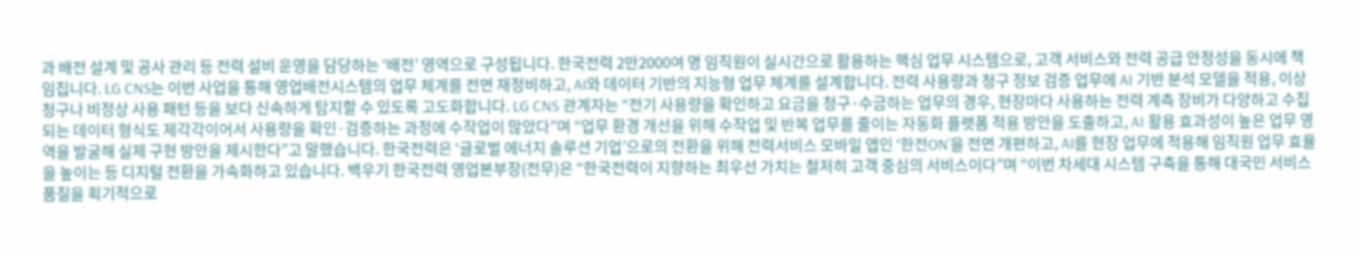과 배전 설계 및 공사 관리 등 전력 설비 운영을 담당하는 ‘배전’ 영역으로 구성됩니다. 한국전력 2만2000여 명 임직원이 실시간으로 활용하는 핵심 업무 시스템으로, 고객 서비스와 전력 공급 안정성을 동시에 책임집니다. LG CNS는 이번 사업을 통해 영업배전시스템의 업무 체계를 전면 재정비하고, AI와 데이터 기반의 지능형 업무 체계를 설계합니다. 전력 사용량과 청구 정보 검증 업무에 AI 기반 분석 모델을 적용, 이상 청구나 비정상 사용 패턴 등을 보다 신속하게 탐지할 수 있도록 고도화합니다. LG CNS 관계자는 “전기 사용량을 확인하고 요금을 청구·수금하는 업무의 경우, 현장마다 사용하는 전력 계측 장비가 다양하고 수집되는 데이터 형식도 제각각이어서 사용량을 확인·검증하는 과정에 수작업이 많았다”며 “업무 환경 개선을 위해 수작업 및 반복 업무를 줄이는 자동화 플랫폼 적용 방안을 도출하고, AI 활용 효과성이 높은 업무 영역을 발굴해 실제 구현 방안을 제시한다”고 말했습니다. 한국전력은 ‘글로벌 에너지 솔루션 기업’으로의 전환을 위해 전력서비스 모바일 앱인 ‘한전ON’을 전면 개편하고, AI를 현장 업무에 적용해 임직원 업무 효율을 높이는 등 디지털 전환을 가속화하고 있습니다. 백우기 한국전력 영업본부장(전무)은 “한국전력이 지향하는 최우선 가치는 철저히 고객 중심의 서비스이다”며 “이번 차세대 시스템 구축을 통해 대국민 서비스 품질을 획기적으로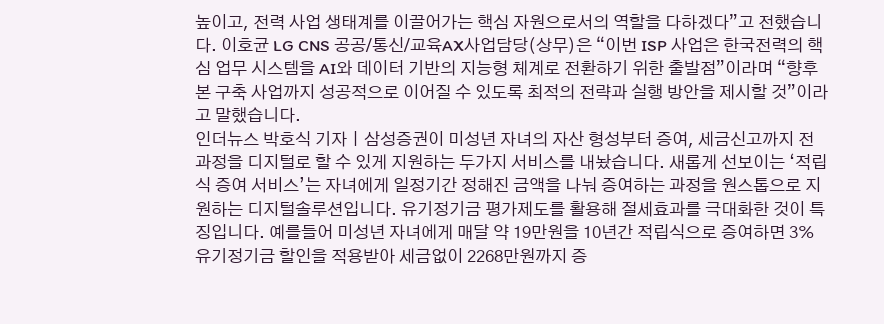높이고, 전력 사업 생태계를 이끌어가는 핵심 자원으로서의 역할을 다하겠다”고 전했습니다. 이호균 LG CNS 공공/통신/교육AX사업담당(상무)은 “이번 ISP 사업은 한국전력의 핵심 업무 시스템을 AI와 데이터 기반의 지능형 체계로 전환하기 위한 출발점”이라며 “향후 본 구축 사업까지 성공적으로 이어질 수 있도록 최적의 전략과 실행 방안을 제시할 것”이라고 말했습니다.
인더뉴스 박호식 기자ㅣ삼성증권이 미성년 자녀의 자산 형성부터 증여, 세금신고까지 전 과정을 디지털로 할 수 있게 지원하는 두가지 서비스를 내놨습니다. 새롭게 선보이는 ‘적립식 증여 서비스’는 자녀에게 일정기간 정해진 금액을 나눠 증여하는 과정을 원스톱으로 지원하는 디지털솔루션입니다. 유기정기금 평가제도를 활용해 절세효과를 극대화한 것이 특징입니다. 예를들어 미성년 자녀에게 매달 약 19만원을 10년간 적립식으로 증여하면 3% 유기정기금 할인을 적용받아 세금없이 2268만원까지 증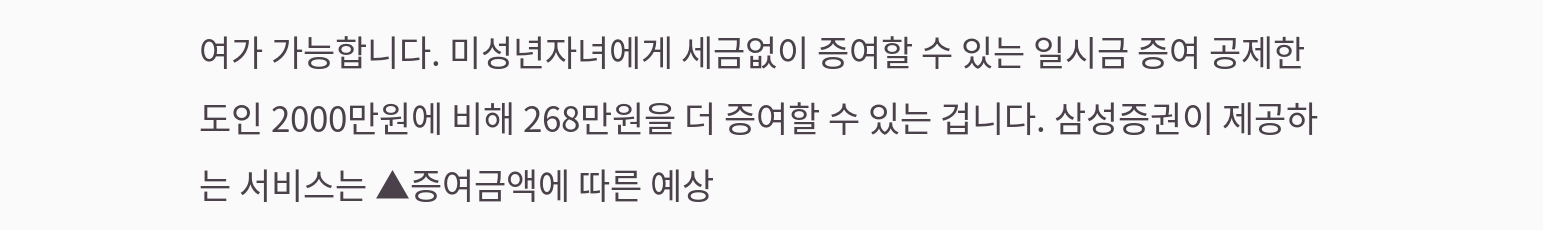여가 가능합니다. 미성년자녀에게 세금없이 증여할 수 있는 일시금 증여 공제한도인 2000만원에 비해 268만원을 더 증여할 수 있는 겁니다. 삼성증권이 제공하는 서비스는 ▲증여금액에 따른 예상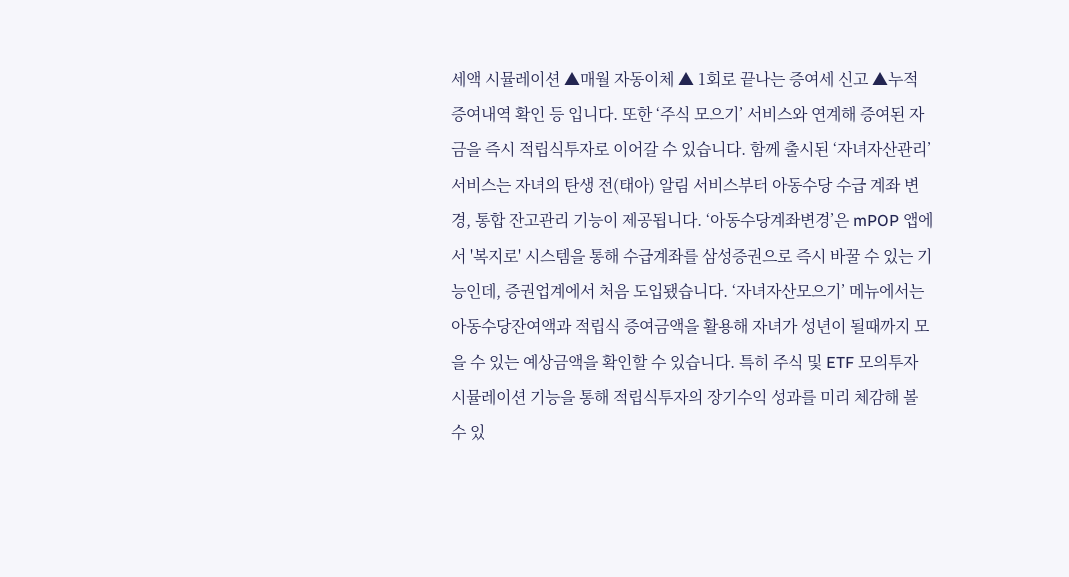세액 시뮬레이션 ▲매월 자동이체 ▲ 1회로 끝나는 증여세 신고 ▲누적 증여내역 확인 등 입니다. 또한 ‘주식 모으기’ 서비스와 연계해 증여된 자금을 즉시 적립식투자로 이어갈 수 있습니다. 함께 출시된 ‘자녀자산관리’ 서비스는 자녀의 탄생 전(태아) 알림 서비스부터 아동수당 수급 계좌 변경, 통합 잔고관리 기능이 제공됩니다. ‘아동수당계좌변경’은 mPOP 앱에서 '복지로' 시스템을 통해 수급계좌를 삼성증권으로 즉시 바꿀 수 있는 기능인데, 증권업계에서 처음 도입됐습니다. ‘자녀자산모으기’ 메뉴에서는 아동수당잔여액과 적립식 증여금액을 활용해 자녀가 성년이 될때까지 모을 수 있는 예상금액을 확인할 수 있습니다. 특히 주식 및 ETF 모의투자 시뮬레이션 기능을 통해 적립식투자의 장기수익 성과를 미리 체감해 볼 수 있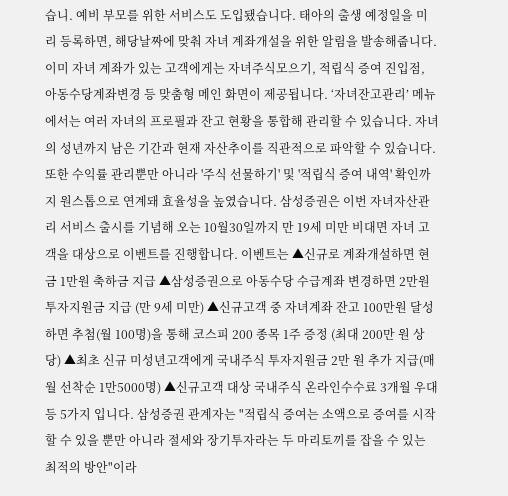습니. 예비 부모를 위한 서비스도 도입됐습니다. 태아의 출생 예정일을 미리 등록하면, 해당날짜에 맞춰 자녀 계좌개설을 위한 알림을 발송해줍니다. 이미 자녀 계좌가 있는 고객에게는 자녀주식모으기, 적립식 증여 진입점, 아동수당계좌변경 등 맞춤형 메인 화면이 제공됩니다. ‘자녀잔고관리’ 메뉴에서는 여러 자녀의 프로필과 잔고 현황을 통합해 관리할 수 있습니다. 자녀의 성년까지 남은 기간과 현재 자산추이를 직관적으로 파악할 수 있습니다. 또한 수익률 관리뿐만 아니라 '주식 선물하기' 및 '적립식 증여 내역' 확인까지 원스톱으로 연계돼 효율성을 높였습니다. 삼성증권은 이번 자녀자산관리 서비스 출시를 기념해 오는 10월30일까지 만 19세 미만 비대면 자녀 고객을 대상으로 이벤트를 진행합니다. 이벤트는 ▲신규로 계좌개설하면 현금 1만원 축하금 지급 ▲삼성증권으로 아동수당 수급계좌 변경하면 2만원 투자지원금 지급 (만 9세 미만) ▲신규고객 중 자녀계좌 잔고 100만원 달성하면 추첨(월 100명)을 통해 코스피 200 종목 1주 증정 (최대 200만 원 상당) ▲최초 신규 미성년고객에게 국내주식 투자지원금 2만 원 추가 지급(매월 선착순 1만5000명) ▲신규고객 대상 국내주식 온라인수수료 3개월 우대 등 5가지 입니다. 삼성증권 관계자는 "적립식 증여는 소액으로 증여를 시작할 수 있을 뿐만 아니라 절세와 장기투자라는 두 마리토끼를 잡을 수 있는 최적의 방안"이라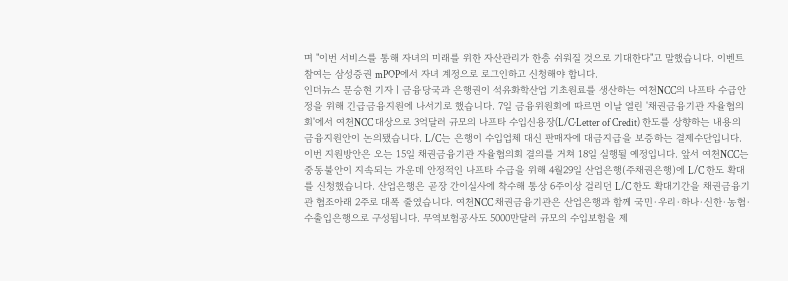며 "이번 서비스를 통해 자녀의 미래를 위한 자산관리가 한층 쉬워질 것으로 기대한다"고 말했습니다. 이벤트 참여는 삼성증권 mPOP에서 자녀 계정으로 로그인하고 신청해야 합니다.
인더뉴스 문승현 기자ㅣ금융당국과 은행권이 석유화학산업 기초원료를 생산하는 여천NCC의 나프타 수급안정을 위해 긴급금융지원에 나서기로 했습니다. 7일 금융위원회에 따르면 이날 열린 '채권금융기관 자율협의회'에서 여천NCC 대상으로 3억달러 규모의 나프타 수입신용장(L/C·Letter of Credit) 한도를 상향하는 내용의 금융지원안이 논의됐습니다. L/C는 은행이 수입업체 대신 판매자에 대금지급을 보증하는 결제수단입니다. 이번 지원방안은 오는 15일 채권금융기관 자율협의회 결의를 거쳐 18일 실행될 예정입니다. 앞서 여천NCC는 중동불안이 지속되는 가운데 안정적인 나프타 수급을 위해 4월29일 산업은행(주채권은행)에 L/C 한도 확대를 신청했습니다. 산업은행은 곧장 간이실사에 착수해 통상 6주이상 걸리던 L/C 한도 확대기간을 채권금융기관 협조아래 2주로 대폭 줄였습니다. 여천NCC 채권금융기관은 산업은행과 함께 국민·우리·하나·신한·농협·수출입은행으로 구성됩니다. 무역보험공사도 5000만달러 규모의 수입보험을 제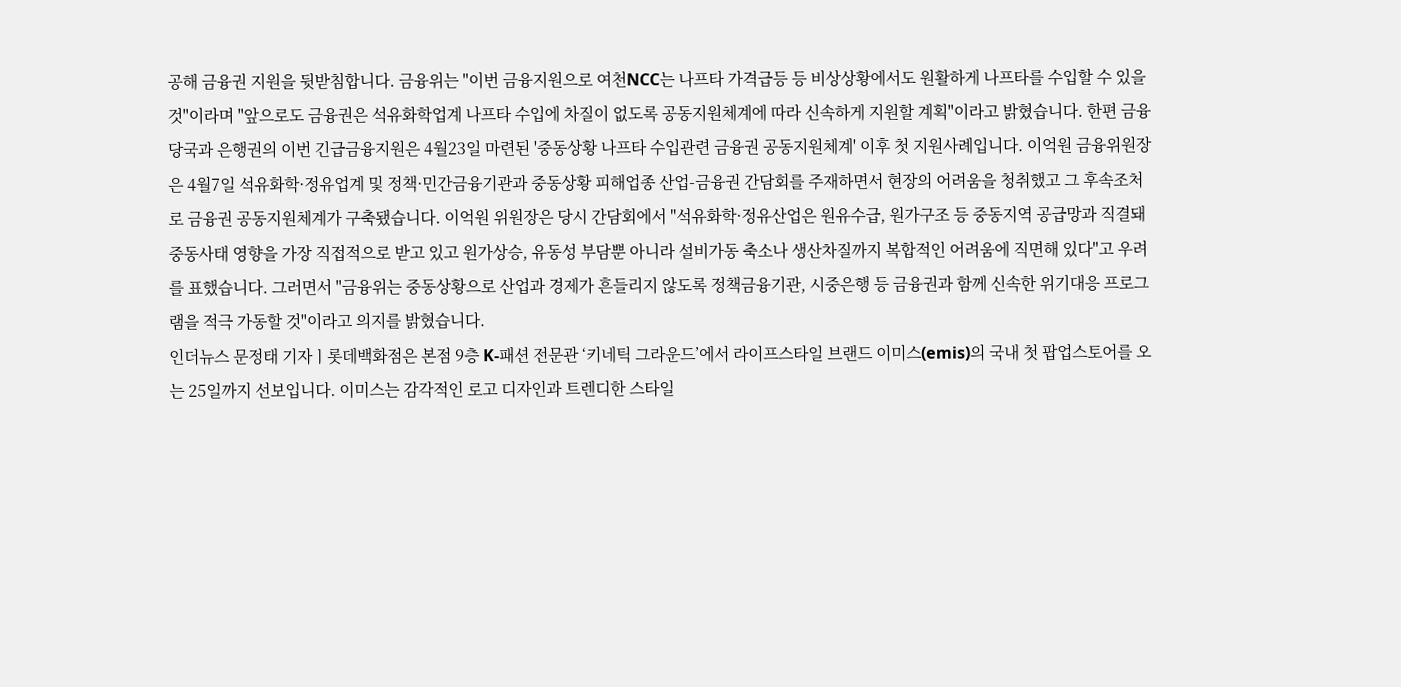공해 금융권 지원을 뒷받침합니다. 금융위는 "이번 금융지원으로 여천NCC는 나프타 가격급등 등 비상상황에서도 원활하게 나프타를 수입할 수 있을 것"이라며 "앞으로도 금융권은 석유화학업계 나프타 수입에 차질이 없도록 공동지원체계에 따라 신속하게 지원할 계획"이라고 밝혔습니다. 한편 금융당국과 은행권의 이번 긴급금융지원은 4월23일 마련된 '중동상황 나프타 수입관련 금융권 공동지원체계' 이후 첫 지원사례입니다. 이억원 금융위원장은 4월7일 석유화학·정유업계 및 정책·민간금융기관과 중동상황 피해업종 산업-금융권 간담회를 주재하면서 현장의 어려움을 청취했고 그 후속조처로 금융권 공동지원체계가 구축됐습니다. 이억원 위원장은 당시 간담회에서 "석유화학·정유산업은 원유수급, 원가구조 등 중동지역 공급망과 직결돼 중동사태 영향을 가장 직접적으로 받고 있고 원가상승, 유동성 부담뿐 아니라 설비가동 축소나 생산차질까지 복합적인 어려움에 직면해 있다"고 우려를 표했습니다. 그러면서 "금융위는 중동상황으로 산업과 경제가 흔들리지 않도록 정책금융기관, 시중은행 등 금융권과 함께 신속한 위기대응 프로그램을 적극 가동할 것"이라고 의지를 밝혔습니다.
인더뉴스 문정태 기자ㅣ롯데백화점은 본점 9층 K-패션 전문관 ‘키네틱 그라운드’에서 라이프스타일 브랜드 이미스(emis)의 국내 첫 팝업스토어를 오는 25일까지 선보입니다. 이미스는 감각적인 로고 디자인과 트렌디한 스타일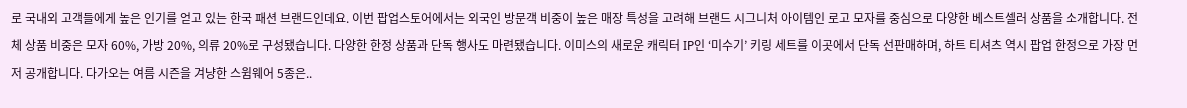로 국내외 고객들에게 높은 인기를 얻고 있는 한국 패션 브랜드인데요. 이번 팝업스토어에서는 외국인 방문객 비중이 높은 매장 특성을 고려해 브랜드 시그니처 아이템인 로고 모자를 중심으로 다양한 베스트셀러 상품을 소개합니다. 전체 상품 비중은 모자 60%, 가방 20%, 의류 20%로 구성됐습니다. 다양한 한정 상품과 단독 행사도 마련됐습니다. 이미스의 새로운 캐릭터 IP인 ‘미수기’ 키링 세트를 이곳에서 단독 선판매하며, 하트 티셔츠 역시 팝업 한정으로 가장 먼저 공개합니다. 다가오는 여름 시즌을 겨냥한 스윔웨어 5종은..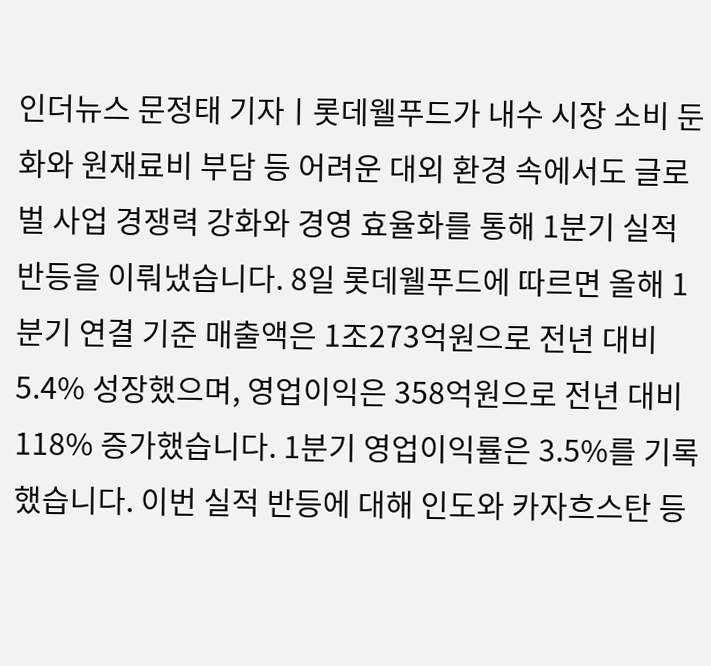인더뉴스 문정태 기자ㅣ롯데웰푸드가 내수 시장 소비 둔화와 원재료비 부담 등 어려운 대외 환경 속에서도 글로벌 사업 경쟁력 강화와 경영 효율화를 통해 1분기 실적 반등을 이뤄냈습니다. 8일 롯데웰푸드에 따르면 올해 1분기 연결 기준 매출액은 1조273억원으로 전년 대비 5.4% 성장했으며, 영업이익은 358억원으로 전년 대비 118% 증가했습니다. 1분기 영업이익률은 3.5%를 기록했습니다. 이번 실적 반등에 대해 인도와 카자흐스탄 등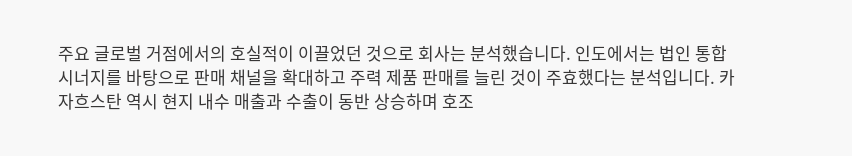주요 글로벌 거점에서의 호실적이 이끌었던 것으로 회사는 분석했습니다. 인도에서는 법인 통합 시너지를 바탕으로 판매 채널을 확대하고 주력 제품 판매를 늘린 것이 주효했다는 분석입니다. 카자흐스탄 역시 현지 내수 매출과 수출이 동반 상승하며 호조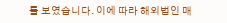를 보였습니다. 이에 따라 해외법인 매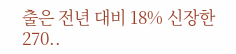출은 전년 대비 18% 신장한 270..